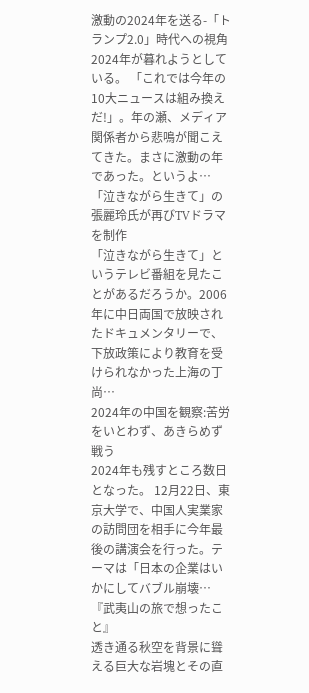激動の2024年を送る-「トランプ2.0」時代への視角
2024年が暮れようとしている。 「これでは今年の10大ニュースは組み換えだ!」。年の瀬、メディア関係者から悲鳴が聞こえてきた。まさに激動の年であった。というよ…
「泣きながら生きて」の張麗玲氏が再びTVドラマを制作
「泣きながら生きて」というテレビ番組を見たことがあるだろうか。2006年に中日両国で放映されたドキュメンタリーで、下放政策により教育を受けられなかった上海の丁尚…
2024年の中国を観察:苦労をいとわず、あきらめず戦う
2024年も残すところ数日となった。 12月22日、東京大学で、中国人実業家の訪問団を相手に今年最後の講演会を行った。テーマは「日本の企業はいかにしてバブル崩壊…
『武夷山の旅で想ったこと』
透き通る秋空を背景に聳える巨大な岩塊とその直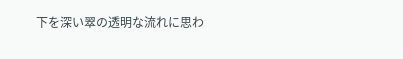下を深い翠の透明な流れに思わ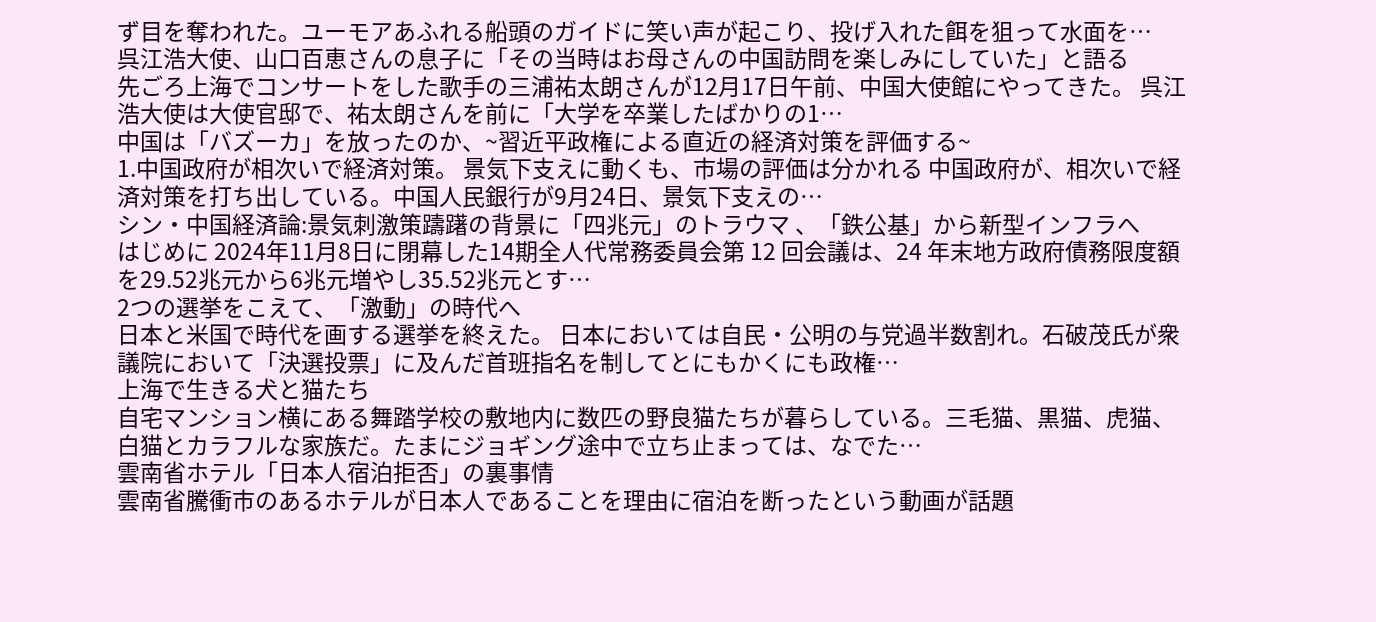ず目を奪われた。ユーモアあふれる船頭のガイドに笑い声が起こり、投げ入れた餌を狙って水面を…
呉江浩大使、山口百恵さんの息子に「その当時はお母さんの中国訪問を楽しみにしていた」と語る
先ごろ上海でコンサートをした歌手の三浦祐太朗さんが12月17日午前、中国大使館にやってきた。 呉江浩大使は大使官邸で、祐太朗さんを前に「大学を卒業したばかりの1…
中国は「バズーカ」を放ったのか、~習近平政権による直近の経済対策を評価する~
1.中国政府が相次いで経済対策。 景気下支えに動くも、市場の評価は分かれる 中国政府が、相次いで経済対策を打ち出している。中国人民銀行が9月24日、景気下支えの…
シン・中国経済論:景気刺激策躊躇の背景に「四兆元」のトラウマ 、「鉄公基」から新型インフラへ
はじめに 2024年11月8日に閉幕した14期全人代常務委員会第 12 回会議は、24 年末地方政府債務限度額を29.52兆元から6兆元増やし35.52兆元とす…
2つの選挙をこえて、「激動」の時代へ
日本と米国で時代を画する選挙を終えた。 日本においては自民・公明の与党過半数割れ。石破茂氏が衆議院において「決選投票」に及んだ首班指名を制してとにもかくにも政権…
上海で生きる犬と猫たち
自宅マンション横にある舞踏学校の敷地内に数匹の野良猫たちが暮らしている。三毛猫、黒猫、虎猫、白猫とカラフルな家族だ。たまにジョギング途中で立ち止まっては、なでた…
雲南省ホテル「日本人宿泊拒否」の裏事情
雲南省騰衝市のあるホテルが日本人であることを理由に宿泊を断ったという動画が話題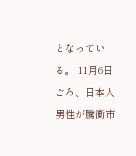となっている。 11月6日ごろ、日本人男性が騰衝市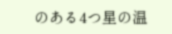のある4つ星の温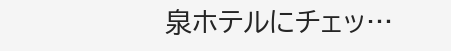泉ホテルにチェッ…